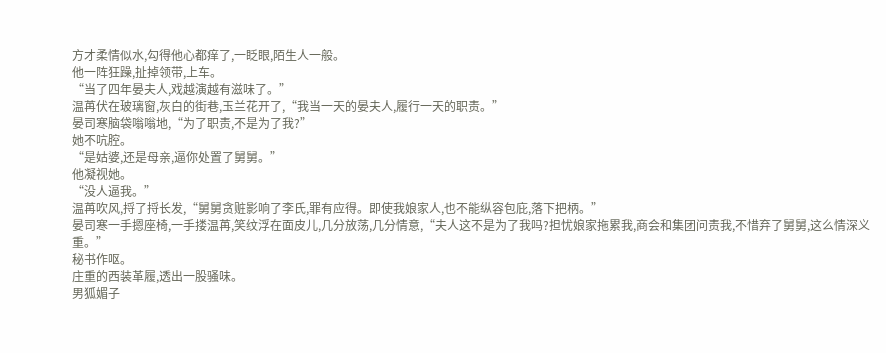方才柔情似水,勾得他心都痒了,一眨眼,陌生人一般。
他一阵狂躁,扯掉领带,上车。
“当了四年晏夫人,戏越演越有滋味了。”
温苒伏在玻璃窗,灰白的街巷,玉兰花开了,“我当一天的晏夫人,履行一天的职责。”
晏司寒脑袋嗡嗡地,“为了职责,不是为了我?”
她不吭腔。
“是姑婆,还是母亲,逼你处置了舅舅。”
他凝视她。
“没人逼我。”
温苒吹风,捋了捋长发,“舅舅贪赃影响了李氏,罪有应得。即使我娘家人,也不能纵容包庇,落下把柄。”
晏司寒一手摁座椅,一手搂温苒,笑纹浮在面皮儿,几分放荡,几分情意,“夫人这不是为了我吗?担忧娘家拖累我,商会和集团问责我,不惜弃了舅舅,这么情深义重。”
秘书作呕。
庄重的西装革履,透出一股骚味。
男狐媚子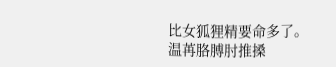比女狐狸精要命多了。
温苒胳膊肘推搡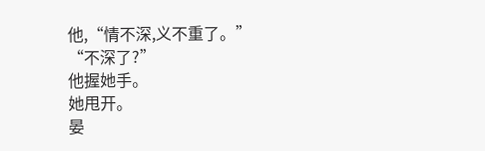他,“情不深,义不重了。”
“不深了?”
他握她手。
她甩开。
晏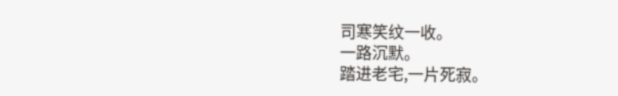司寒笑纹一收。
一路沉默。
踏进老宅,一片死寂。